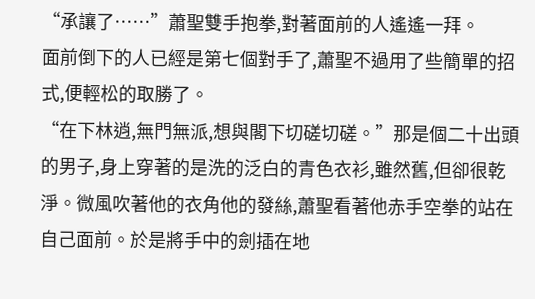“承讓了……”蕭聖雙手抱拳,對著面前的人遙遙一拜。
面前倒下的人已經是第七個對手了,蕭聖不過用了些簡單的招式,便輕松的取勝了。
“在下林逍,無門無派,想與閣下切磋切磋。”那是個二十出頭的男子,身上穿著的是洗的泛白的青色衣衫,雖然舊,但卻很乾淨。微風吹著他的衣角他的發絲,蕭聖看著他赤手空拳的站在自己面前。於是將手中的劍插在地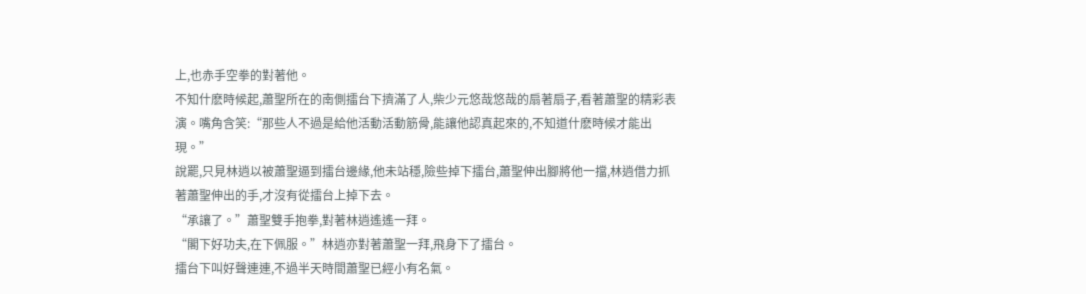上,也赤手空拳的對著他。
不知什麽時候起,蕭聖所在的南側擂台下擠滿了人,柴少元悠哉悠哉的扇著扇子,看著蕭聖的精彩表演。嘴角含笑:“那些人不過是給他活動活動筋骨,能讓他認真起來的,不知道什麽時候才能出現。”
說罷,只見林逍以被蕭聖逼到擂台邊緣,他未站穩,險些掉下擂台,蕭聖伸出腳將他一擋,林逍借力抓著蕭聖伸出的手,才沒有從擂台上掉下去。
“承讓了。”蕭聖雙手抱拳,對著林逍遙遙一拜。
“閣下好功夫,在下佩服。”林逍亦對著蕭聖一拜,飛身下了擂台。
擂台下叫好聲連連,不過半天時間蕭聖已經小有名氣。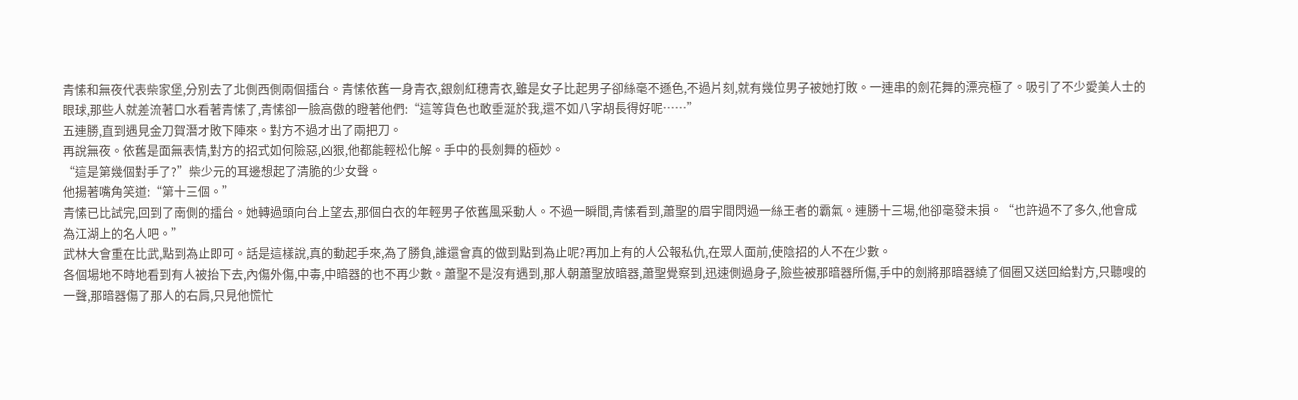青愫和無夜代表柴家堡,分別去了北側西側兩個擂台。青愫依舊一身青衣,銀劍紅穗青衣,雖是女子比起男子卻絲毫不遜色,不過片刻,就有幾位男子被她打敗。一連串的劍花舞的漂亮極了。吸引了不少愛美人士的眼球,那些人就差流著口水看著青愫了,青愫卻一臉高傲的瞪著他們:“這等貨色也敢垂涎於我,還不如八字胡長得好呢……”
五連勝,直到遇見金刀賀潛才敗下陣來。對方不過才出了兩把刀。
再說無夜。依舊是面無表情,對方的招式如何險惡,凶狠,他都能輕松化解。手中的長劍舞的極妙。
“這是第幾個對手了?”柴少元的耳邊想起了清脆的少女聲。
他揚著嘴角笑道:“第十三個。”
青愫已比試完,回到了南側的擂台。她轉過頭向台上望去,那個白衣的年輕男子依舊風采動人。不過一瞬間,青愫看到,蕭聖的眉宇間閃過一絲王者的霸氣。連勝十三場,他卻毫發未損。“也許過不了多久,他會成為江湖上的名人吧。”
武林大會重在比武,點到為止即可。話是這樣說,真的動起手來,為了勝負,誰還會真的做到點到為止呢?再加上有的人公報私仇,在眾人面前,使陰招的人不在少數。
各個場地不時地看到有人被抬下去,內傷外傷,中毒,中暗器的也不再少數。蕭聖不是沒有遇到,那人朝蕭聖放暗器,蕭聖覺察到,迅速側過身子,險些被那暗器所傷,手中的劍將那暗器繞了個圈又送回給對方,只聽嗖的一聲,那暗器傷了那人的右肩,只見他慌忙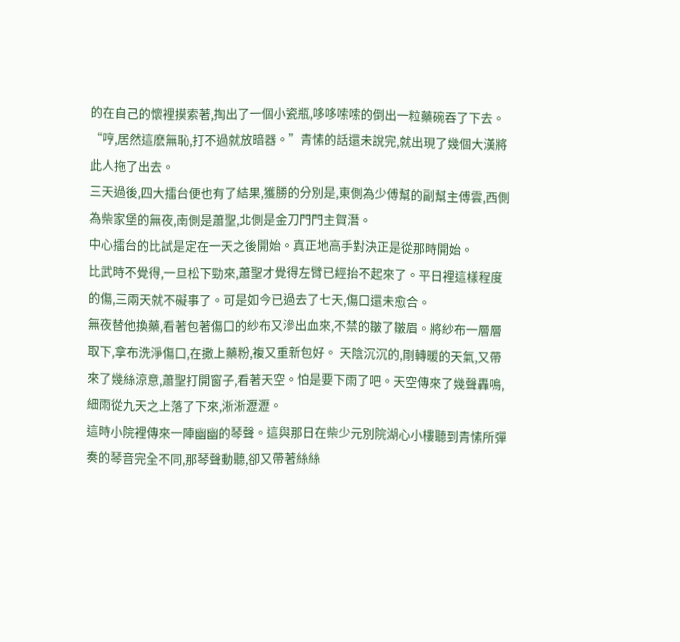的在自己的懷裡摸索著,掏出了一個小瓷瓶,哆哆嗦嗦的倒出一粒藥碗吞了下去。
“哼,居然這麽無恥,打不過就放暗器。”青愫的話還未說完,就出現了幾個大漢將此人拖了出去。
三天過後,四大擂台便也有了結果,獲勝的分別是,東側為少傅幫的副幫主傅雲,西側為柴家堡的無夜,南側是蕭聖,北側是金刀門門主賀潛。
中心擂台的比試是定在一天之後開始。真正地高手對決正是從那時開始。
比武時不覺得,一旦松下勁來,蕭聖才覺得左臂已經抬不起來了。平日裡這樣程度的傷,三兩天就不礙事了。可是如今已過去了七天,傷口還未愈合。
無夜替他換藥,看著包著傷口的紗布又滲出血來,不禁的皺了皺眉。將紗布一層層取下,拿布洗淨傷口,在撒上藥粉,複又重新包好。 天陰沉沉的,剛轉暖的天氣,又帶來了幾絲涼意,蕭聖打開窗子,看著天空。怕是要下雨了吧。天空傳來了幾聲轟鳴,細雨從九天之上落了下來,淅淅瀝瀝。
這時小院裡傳來一陣幽幽的琴聲。這與那日在柴少元別院湖心小樓聽到青愫所彈奏的琴音完全不同,那琴聲動聽,卻又帶著絲絲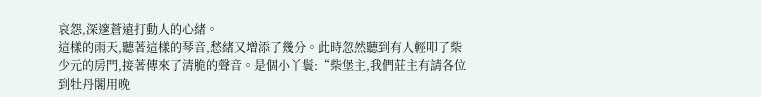哀怨,深邃蒼遠打動人的心緒。
這樣的雨天,聽著這樣的琴音,愁緒又增添了幾分。此時忽然聽到有人輕叩了柴少元的房門,接著傳來了清脆的聲音。是個小丫鬟:“柴堡主,我們莊主有請各位到牡丹閣用晚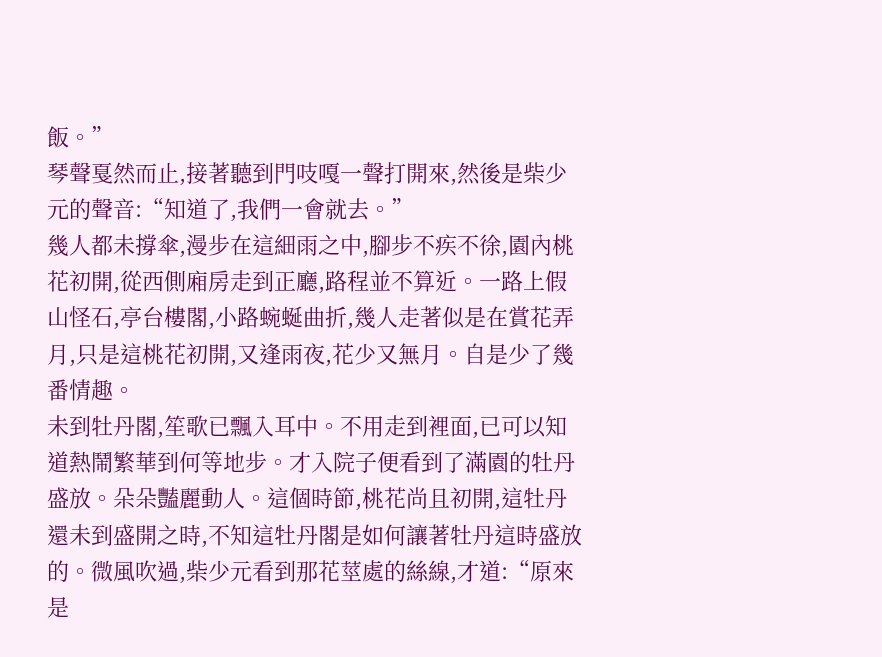飯。”
琴聲戛然而止,接著聽到門吱嘎一聲打開來,然後是柴少元的聲音:“知道了,我們一會就去。”
幾人都未撐傘,漫步在這細雨之中,腳步不疾不徐,園內桃花初開,從西側廂房走到正廳,路程並不算近。一路上假山怪石,亭台樓閣,小路蜿蜒曲折,幾人走著似是在賞花弄月,只是這桃花初開,又逢雨夜,花少又無月。自是少了幾番情趣。
未到牡丹閣,笙歌已飄入耳中。不用走到裡面,已可以知道熱鬧繁華到何等地步。才入院子便看到了滿園的牡丹盛放。朵朵豔麗動人。這個時節,桃花尚且初開,這牡丹還未到盛開之時,不知這牡丹閣是如何讓著牡丹這時盛放的。微風吹過,柴少元看到那花莖處的絲線,才道:“原來是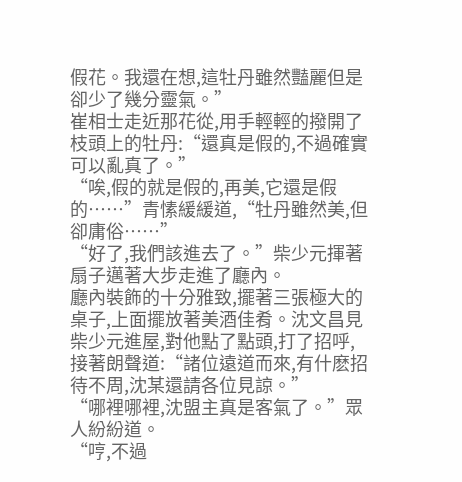假花。我還在想,這牡丹雖然豔麗但是卻少了幾分靈氣。”
崔相士走近那花從,用手輕輕的撥開了枝頭上的牡丹:“還真是假的,不過確實可以亂真了。”
“唉,假的就是假的,再美,它還是假的……”青愫緩緩道,“牡丹雖然美,但卻庸俗……”
“好了,我們該進去了。”柴少元揮著扇子邁著大步走進了廳內。
廳內裝飾的十分雅致,擺著三張極大的桌子,上面擺放著美酒佳肴。沈文昌見柴少元進屋,對他點了點頭,打了招呼,接著朗聲道:“諸位遠道而來,有什麽招待不周,沈某還請各位見諒。”
“哪裡哪裡,沈盟主真是客氣了。”眾人紛紛道。
“哼,不過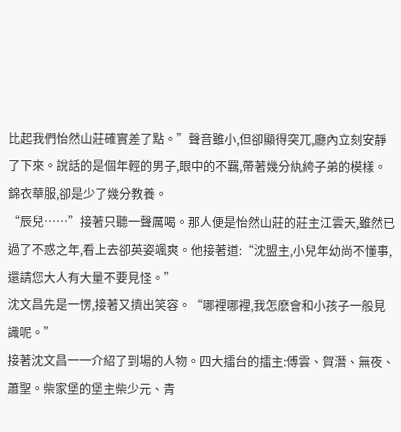比起我們怡然山莊確實差了點。”聲音雖小,但卻顯得突兀,廳內立刻安靜了下來。說話的是個年輕的男子,眼中的不羈,帶著幾分紈絝子弟的模樣。錦衣華服,卻是少了幾分教養。
“辰兒……”接著只聽一聲厲喝。那人便是怡然山莊的莊主江雲天,雖然已過了不惑之年,看上去卻英姿颯爽。他接著道:“沈盟主,小兒年幼尚不懂事,還請您大人有大量不要見怪。”
沈文昌先是一愣,接著又擠出笑容。“哪裡哪裡,我怎麽會和小孩子一般見識呢。”
接著沈文昌一一介紹了到場的人物。四大擂台的擂主:傅雲、賀潛、無夜、蕭聖。柴家堡的堡主柴少元、青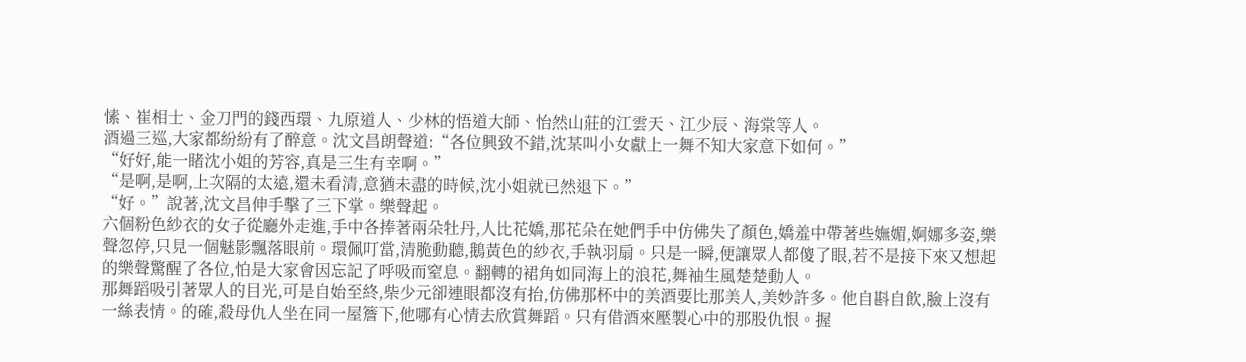愫、崔相士、金刀門的錢西環、九原道人、少林的悟道大師、怡然山莊的江雲天、江少辰、海棠等人。
酒過三巡,大家都紛紛有了醉意。沈文昌朗聲道:“各位興致不錯,沈某叫小女獻上一舞不知大家意下如何。”
“好好,能一睹沈小姐的芳容,真是三生有幸啊。”
“是啊,是啊,上次隔的太遠,還未看清,意猶未盡的時候,沈小姐就已然退下。”
“好。”說著,沈文昌伸手擊了三下掌。樂聲起。
六個粉色紗衣的女子從廳外走進,手中各捧著兩朵牡丹,人比花嬌,那花朵在她們手中仿佛失了顏色,嬌羞中帶著些嫵媚,婀娜多姿,樂聲忽停,只見一個魅影飄落眼前。環佩叮當,清脆動聽,鵝黃色的紗衣,手執羽扇。只是一瞬,便讓眾人都傻了眼,若不是接下來又想起的樂聲驚醒了各位,怕是大家會因忘記了呼吸而窒息。翻轉的裙角如同海上的浪花,舞袖生風楚楚動人。
那舞蹈吸引著眾人的目光,可是自始至終,柴少元卻連眼都沒有抬,仿佛那杯中的美酒要比那美人,美妙許多。他自斟自飲,臉上沒有一絲表情。的確,殺母仇人坐在同一屋簷下,他哪有心情去欣賞舞蹈。只有借酒來壓製心中的那股仇恨。握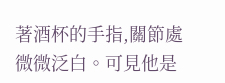著酒杯的手指,關節處微微泛白。可見他是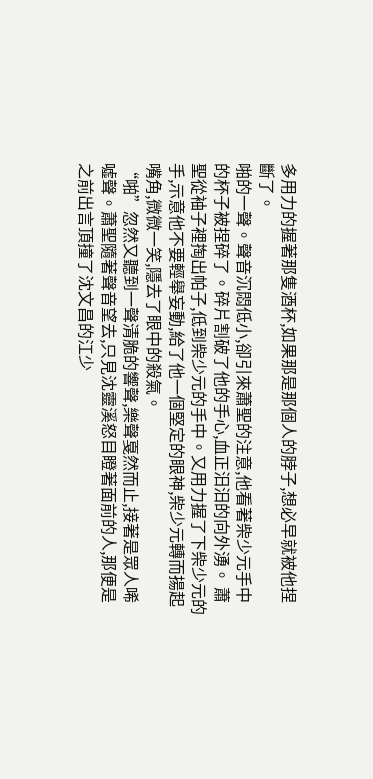多用力的握著那隻酒杯,如果那是那個人的脖子,想必早就被他捏斷了。
啪的一聲。聲音沉悶低小,卻引來蕭聖的注意,他看著柴少元手中的杯子被捏碎了。碎片割破了他的手心,血正汩汩的向外湧。 蕭聖從袖子裡掏出帕子,低到柴少元的手中。又用力握了下柴少元的手,示意他不要輕舉妄動,給了他一個堅定的眼神,柴少元轉而揚起嘴角,微微一笑,隱去了眼中的殺氣。
“啪”忽然又聽到一聲清脆的響聲,樂聲戛然而止,接著是眾人唏噓聲。蕭聖隨著聲音望去,只見沈靈溪怒目瞪著面前的人,那便是之前出言頂撞了沈文昌的江少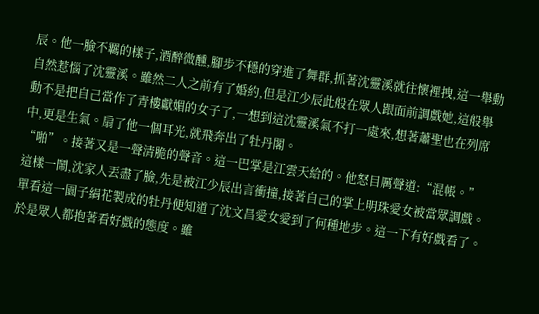辰。他一臉不羈的樣子,酒醉微醺,腳步不穩的穿進了舞群,抓著沈靈溪就往懷裡拽,這一舉動自然惹惱了沈靈溪。雖然二人之前有了婚約,但是江少辰此般在眾人跟面前調戲她,這般舉動不是把自己當作了青樓獻媚的女子了,一想到這沈靈溪氣不打一處來,想著蕭聖也在列席中,更是生氣。扇了他一個耳光,就飛奔出了牡丹閣。
“啪”。接著又是一聲清脆的聲音。這一巴掌是江雲天給的。他怒目厲聲道:“混帳。”
這樣一鬧,沈家人丟盡了臉,先是被江少辰出言衝撞,接著自己的掌上明珠愛女被當眾調戲。單看這一園子絹花製成的牡丹便知道了沈文昌愛女愛到了何種地步。這一下有好戲看了。於是眾人都抱著看好戲的態度。雖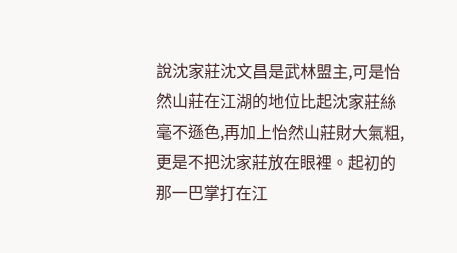說沈家莊沈文昌是武林盟主,可是怡然山莊在江湖的地位比起沈家莊絲毫不遜色,再加上怡然山莊財大氣粗,更是不把沈家莊放在眼裡。起初的那一巴掌打在江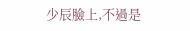少辰臉上,不過是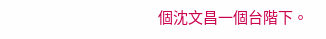個沈文昌一個台階下。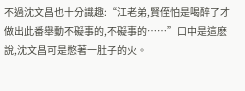不過沈文昌也十分識趣:“江老弟,賢侄怕是喝醉了才做出此番舉動不礙事的,不礙事的……”口中是這麽說,沈文昌可是憋著一肚子的火。